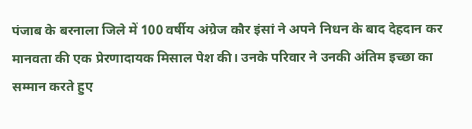पंजाब के बरनाला जिले में 100 वर्षीय अंग्रेज कौर इंसां ने अपने निधन के बाद देहदान कर मानवता की एक प्रेरणादायक मिसाल पेश की। उनके परिवार ने उनकी अंतिम इच्छा का सम्मान करते हुए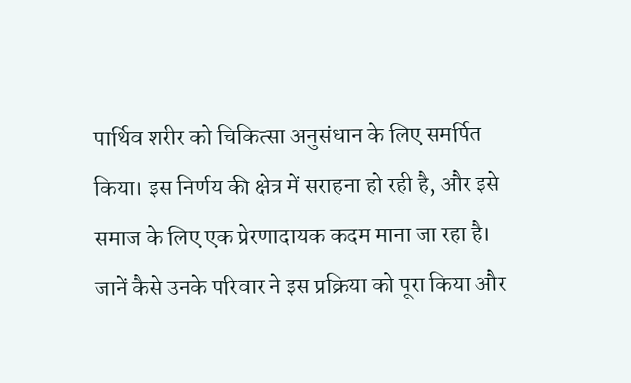पार्थिव शरीर को चिकित्सा अनुसंधान के लिए समर्पित किया। इस निर्णय की क्षेत्र में सराहना हो रही है, और इसे समाज के लिए एक प्रेरणादायक कदम माना जा रहा है। जानें कैसे उनके परिवार ने इस प्रक्रिया को पूरा किया और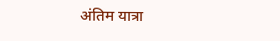अंतिम यात्रा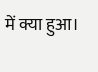में क्या हुआ।